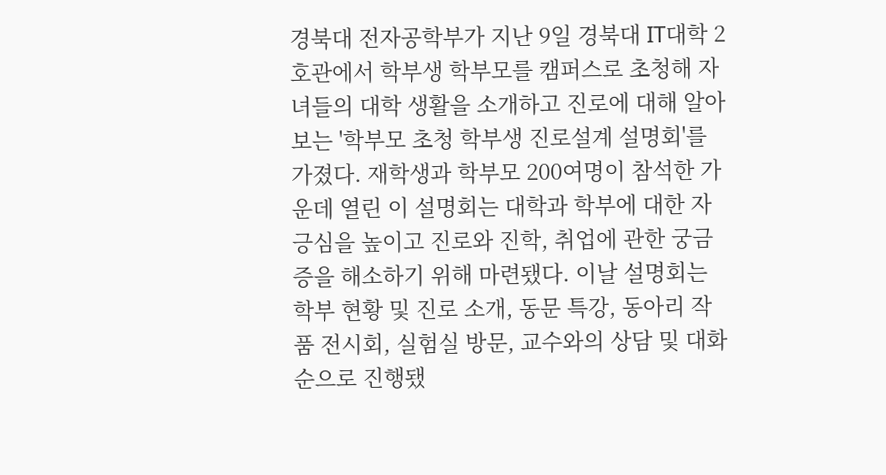경북대 전자공학부가 지난 9일 경북대 IT대학 2호관에서 학부생 학부모를 캠퍼스로 초청해 자녀들의 대학 생활을 소개하고 진로에 대해 알아보는 '학부모 초청 학부생 진로설계 설명회'를 가졌다. 재학생과 학부모 200여명이 참석한 가운데 열린 이 설명회는 대학과 학부에 대한 자긍심을 높이고 진로와 진학, 취업에 관한 궁금증을 해소하기 위해 마련됐다. 이날 설명회는 학부 현황 및 진로 소개, 동문 특강, 동아리 작품 전시회, 실험실 방문, 교수와의 상담 및 대화 순으로 진행됐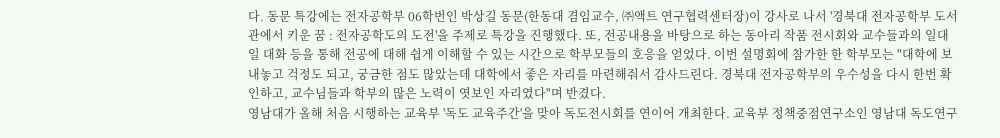다. 동문 특강에는 전자공학부 06학번인 박상길 동문(한동대 겸임교수, ㈜액트 연구협력센터장)이 강사로 나서 '경북대 전자공학부 도서관에서 키운 꿈 : 전자공학도의 도전'을 주제로 특강을 진행했다. 또, 전공내용을 바탕으로 하는 동아리 작품 전시회와 교수들과의 일대일 대화 등을 통해 전공에 대해 쉽게 이해할 수 있는 시간으로 학부모들의 호응을 얻었다. 이번 설명회에 참가한 한 학부모는 "대학에 보내놓고 걱정도 되고, 궁금한 점도 많았는데 대학에서 좋은 자리를 마련해줘서 감사드린다. 경북대 전자공학부의 우수성을 다시 한번 확인하고, 교수님들과 학부의 많은 노력이 엿보인 자리였다"며 반겼다.
영남대가 올해 처음 시행하는 교육부 '독도 교육주간'을 맞아 독도전시회를 연이어 개최한다. 교육부 정책중점연구소인 영남대 독도연구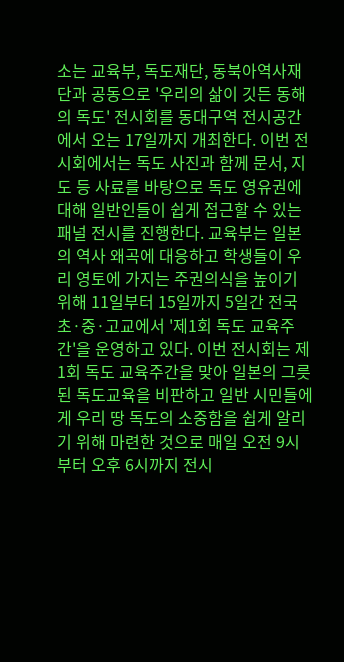소는 교육부, 독도재단, 동북아역사재단과 공동으로 '우리의 삶이 깃든 동해의 독도' 전시회를 동대구역 전시공간에서 오는 17일까지 개최한다. 이번 전시회에서는 독도 사진과 함께 문서, 지도 등 사료를 바탕으로 독도 영유권에 대해 일반인들이 쉽게 접근할 수 있는 패널 전시를 진행한다. 교육부는 일본의 역사 왜곡에 대응하고 학생들이 우리 영토에 가지는 주권의식을 높이기 위해 11일부터 15일까지 5일간 전국 초·중·고교에서 '제1회 독도 교육주간'을 운영하고 있다. 이번 전시회는 제1회 독도 교육주간을 맞아 일본의 그릇된 독도교육을 비판하고 일반 시민들에게 우리 땅 독도의 소중함을 쉽게 알리기 위해 마련한 것으로 매일 오전 9시부터 오후 6시까지 전시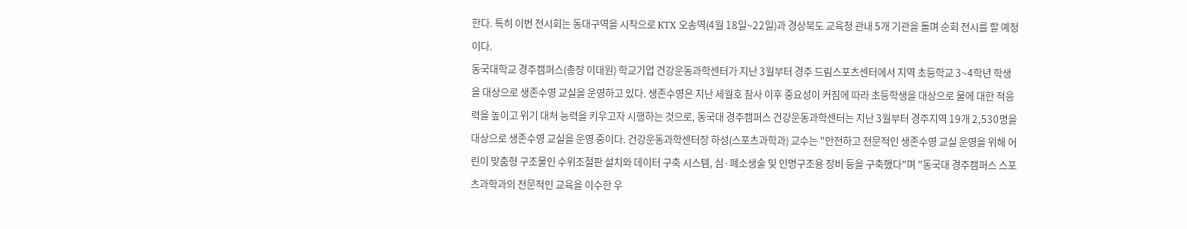한다. 특히 이번 전시회는 동대구역을 시작으로 KTX 오송역(4월 18일~22일)과 경상북도 교육청 관내 5개 기관을 돌며 순회 전시를 할 예정이다.
동국대학교 경주캠퍼스(총장 이대원) 학교기업 건강운동과학센터가 지난 3월부터 경주 드림스포츠센터에서 지역 초등학교 3~4학년 학생을 대상으로 생존수영 교실을 운영하고 있다. 생존수영은 지난 세월호 참사 이후 중요성이 커짐에 따라 초등학생을 대상으로 물에 대한 적응력을 높이고 위기 대처 능력을 키우고자 시행하는 것으로, 동국대 경주캠퍼스 건강운동과학센터는 지난 3월부터 경주지역 19개 2,530명을 대상으로 생존수영 교실을 운영 중이다. 건강운동과학센터장 하성(스포츠과학과) 교수는 "안전하고 전문적인 생존수영 교실 운영을 위해 어린이 맞춤형 구조물인 수위조절판 설치와 데이터 구축 시스템, 심·폐소생술 및 인명구조용 장비 등을 구축했다"며 "동국대 경주캠퍼스 스포츠과학과의 전문적인 교육을 이수한 우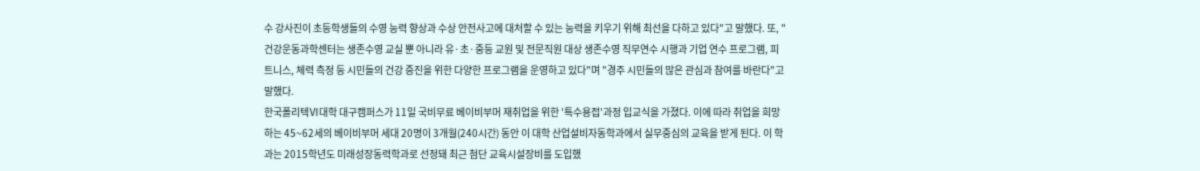수 강사진이 초등학생들의 수영 능력 향상과 수상 안전사고에 대처할 수 있는 능력을 키우기 위해 최선을 다하고 있다"고 말했다. 또, "건강운동과학센터는 생존수영 교실 뿐 아니라 유·초·중등 교원 및 전문직원 대상 생존수영 직무연수 시행과 기업 연수 프로그램, 피트니스, 체력 측정 등 시민들의 건강 증진을 위한 다양한 프로그램을 운영하고 있다"며 "경주 시민들의 많은 관심과 참여를 바란다"고 말했다.
한국폴리텍Ⅵ대학 대구캠퍼스가 11일 국비무료 베이비부머 재취업을 위한 '특수용접'과정 입교식을 가졌다. 이에 따라 취업을 희망하는 45~62세의 베이비부머 세대 20명이 3개월(240시간) 동안 이 대학 산업설비자동학과에서 실무중심의 교육을 받게 된다. 이 학과는 2015학년도 미래성장동력학과로 선정돼 최근 첨단 교육시설장비를 도입했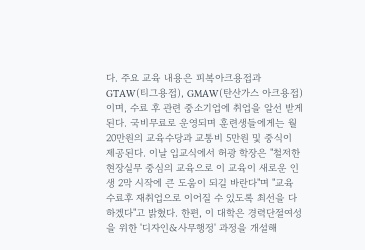다. 주요 교육 내용은 피복아크용접과 GTAW(티그용접), GMAW(탄산가스 아크용접)이며, 수료 후 관련 중소기업에 취업을 알선 받게 된다. 국비무료로 운영되며 훈련생들에게는 월20만원의 교육수당과 교통비 5만원 및 중식이 제공된다. 이날 입교식에서 허광 학장은 "철저한 현장실무 중심의 교육으로 이 교육이 새로운 인생 2막 시작에 큰 도움이 되길 바란다"며 "교육 수료후 재취업으로 이어질 수 있도록 최선을 다 하겠다"고 밝혔다. 한편, 이 대학은 경력단절여성을 위한 '디자인&사무행정' 과정을 개설해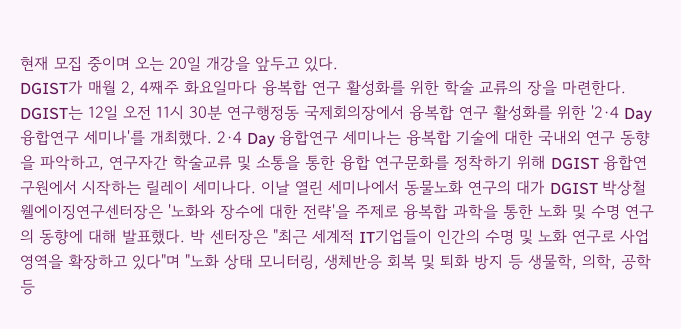현재 모집 중이며 오는 20일 개강을 앞두고 있다.
DGIST가 매월 2, 4째주 화요일마다 융복합 연구 활성화를 위한 학술 교류의 장을 마련한다. DGIST는 12일 오전 11시 30분 연구행정동 국제회의장에서 융복합 연구 활성화를 위한 '2·4 Day 융합연구 세미나'를 개최했다. 2·4 Day 융합연구 세미나는 융복합 기술에 대한 국내외 연구 동향을 파악하고, 연구자간 학술교류 및 소통을 통한 융합 연구문화를 정착하기 위해 DGIST 융합연구원에서 시작하는 릴레이 세미나다. 이날 열린 세미나에서 동물노화 연구의 대가 DGIST 박상철 웰에이징연구센터장은 '노화와 장수에 대한 전략'을 주제로 융복합 과학을 통한 노화 및 수명 연구의 동향에 대해 발표했다. 박 센터장은 "최근 세계적 IT기업들이 인간의 수명 및 노화 연구로 사업영역을 확장하고 있다"며 "노화 상태 모니터링, 생체반응 회복 및 퇴화 방지 등 생물학, 의학, 공학 등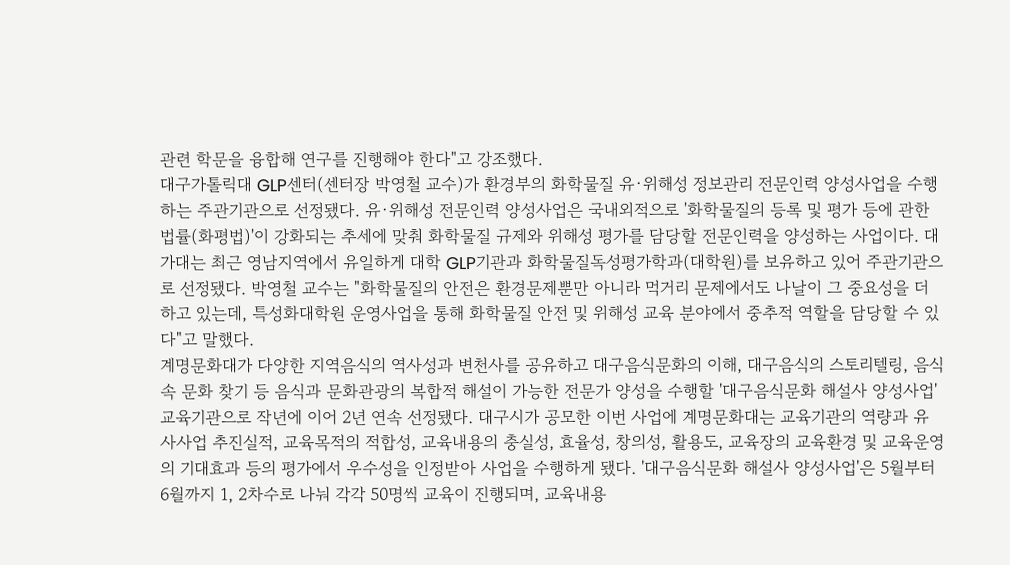관련 학문을 융합해 연구를 진행해야 한다"고 강조했다.
대구가톨릭대 GLP센터(센터장 박영철 교수)가 환경부의 화학물질 유·위해성 정보관리 전문인력 양성사업을 수행하는 주관기관으로 선정됐다. 유·위해성 전문인력 양성사업은 국내외적으로 '화학물질의 등록 및 평가 등에 관한 법률(화평법)'이 강화되는 추세에 맞춰 화학물질 규제와 위해성 평가를 담당할 전문인력을 양성하는 사업이다. 대가대는 최근 영남지역에서 유일하게 대학 GLP기관과 화학물질독성평가학과(대학원)를 보유하고 있어 주관기관으로 선정됐다. 박영철 교수는 "화학물질의 안전은 환경문제뿐만 아니라 먹거리 문제에서도 나날이 그 중요성을 더하고 있는데, 특성화대학원 운영사업을 통해 화학물질 안전 및 위해성 교육 분야에서 중추적 역할을 담당할 수 있다"고 말했다.
계명문화대가 다양한 지역음식의 역사성과 변천사를 공유하고 대구음식문화의 이해, 대구음식의 스토리텔링, 음식 속 문화 찾기 등 음식과 문화관광의 복합적 해설이 가능한 전문가 양성을 수행할 '대구음식문화 해설사 양성사업' 교육기관으로 작년에 이어 2년 연속 선정됐다. 대구시가 공모한 이번 사업에 계명문화대는 교육기관의 역량과 유사사업 추진실적, 교육목적의 적합성, 교육내용의 충실성, 효율성, 창의성, 활용도, 교육장의 교육환경 및 교육운영의 기대효과 등의 평가에서 우수성을 인정받아 사업을 수행하게 됐다. '대구음식문화 해설사 양성사업'은 5월부터 6월까지 1, 2차수로 나눠 각각 50명씩 교육이 진행되며, 교육내용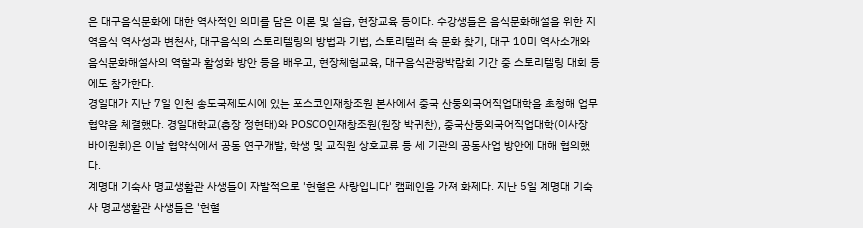은 대구음식문화에 대한 역사적인 의미를 담은 이론 및 실습, 현장교육 등이다. 수강생들은 음식문화해설을 위한 지역음식 역사성과 변천사, 대구음식의 스토리텔링의 방법과 기법, 스토리텔러 속 문화 찾기, 대구 10미 역사소개와 음식문화해설사의 역할과 활성화 방안 등을 배우고, 현장체험교육, 대구음식관광박람회 기간 중 스토리텔링 대회 등에도 참가한다.
경일대가 지난 7일 인천 송도국제도시에 있는 포스코인재창조원 본사에서 중국 산둥외국어직업대학을 초청해 업무협약을 체결했다. 경일대학교(총장 정현태)와 POSCO인재창조원(원장 박귀찬), 중국산둥외국어직업대학(이사장 바이원휘)은 이날 협약식에서 공동 연구개발, 학생 및 교직원 상호교류 등 세 기관의 공동사업 방안에 대해 협의했다.
계명대 기숙사 명교생활관 사생들이 자발적으로 '헌혈은 사랑입니다' 캠페인을 가져 화제다. 지난 5일 계명대 기숙사 명교생활관 사생들은 '헌혈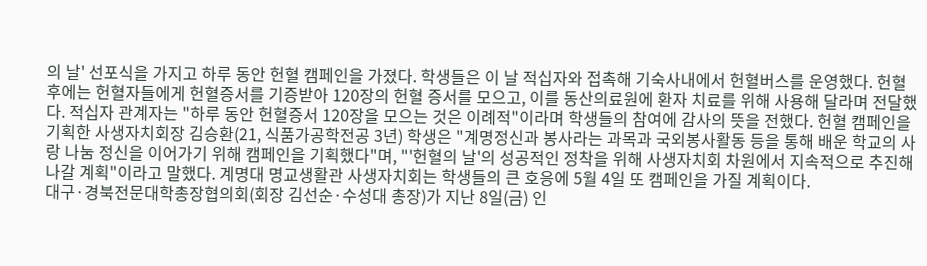의 날' 선포식을 가지고 하루 동안 헌혈 캠페인을 가졌다. 학생들은 이 날 적십자와 접촉해 기숙사내에서 헌혈버스를 운영했다. 헌혈 후에는 헌혈자들에게 헌혈증서를 기증받아 120장의 헌혈 증서를 모으고, 이를 동산의료원에 환자 치료를 위해 사용해 달라며 전달했다. 적십자 관계자는 "하루 동안 헌혈증서 120장을 모으는 것은 이례적"이라며 학생들의 참여에 감사의 뜻을 전했다. 헌혈 캠페인을 기획한 사생자치회장 김승환(21, 식품가공학전공 3년) 학생은 "계명정신과 봉사라는 과목과 국외봉사활동 등을 통해 배운 학교의 사랑 나눔 정신을 이어가기 위해 캠페인을 기획했다"며, "'헌혈의 날'의 성공적인 정착을 위해 사생자치회 차원에서 지속적으로 추진해나갈 계획"이라고 말했다. 계명대 명교생활관 사생자치회는 학생들의 큰 호응에 5월 4일 또 캠페인을 가질 계획이다.
대구·경북전문대학총장협의회(회장 김선순·수성대 총장)가 지난 8일(금) 인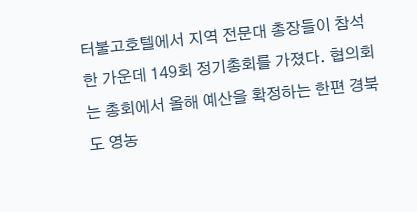터불고호텔에서 지역 전문대 총장들이 참석한 가운데 149회 정기총회를 가졌다. 협의회는 총회에서 올해 예산을 확정하는 한편 경북도 영농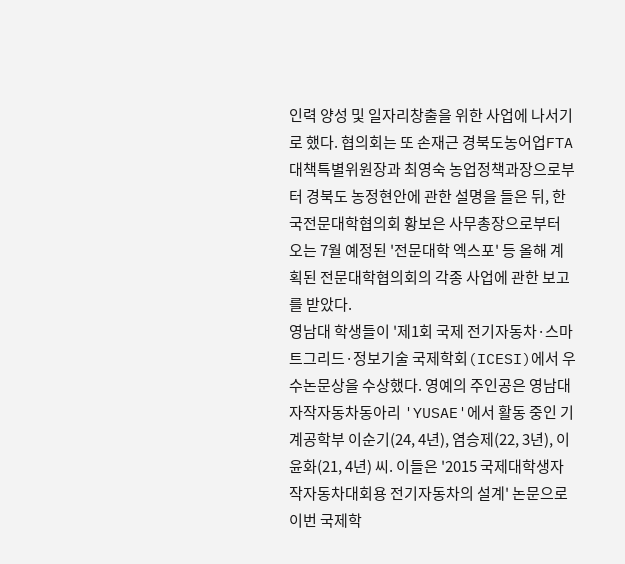인력 양성 및 일자리창출을 위한 사업에 나서기로 했다. 협의회는 또 손재근 경북도농어업FTA대책특별위원장과 최영숙 농업정책과장으로부터 경북도 농정현안에 관한 설명을 들은 뒤, 한국전문대학협의회 황보은 사무총장으로부터 오는 7월 예정된 '전문대학 엑스포' 등 올해 계획된 전문대학협의회의 각종 사업에 관한 보고를 받았다.
영남대 학생들이 '제1회 국제 전기자동차·스마트그리드·정보기술 국제학회(ICESI)에서 우수논문상을 수상했다. 영예의 주인공은 영남대 자작자동차동아리 'YUSAE'에서 활동 중인 기계공학부 이순기(24, 4년), 염승제(22, 3년), 이윤화(21, 4년) 씨. 이들은 '2015 국제대학생자작자동차대회용 전기자동차의 설계' 논문으로 이번 국제학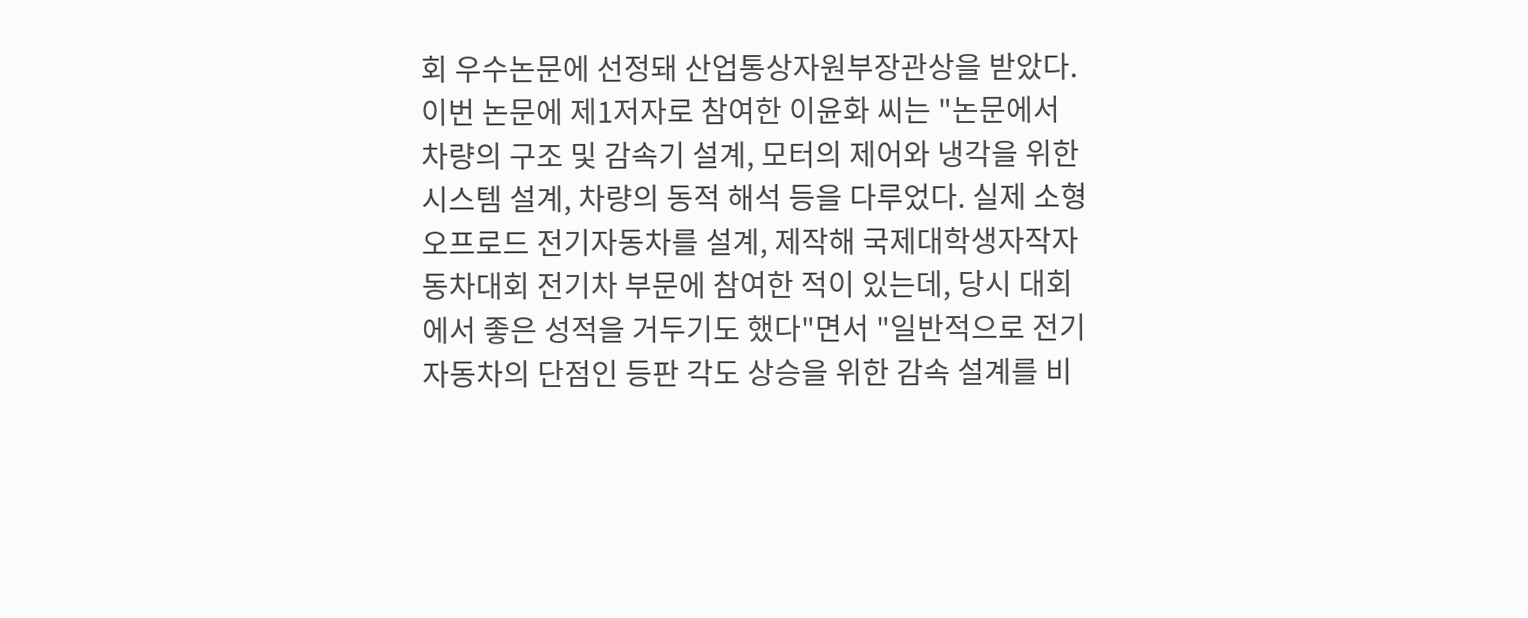회 우수논문에 선정돼 산업통상자원부장관상을 받았다. 이번 논문에 제1저자로 참여한 이윤화 씨는 "논문에서 차량의 구조 및 감속기 설계, 모터의 제어와 냉각을 위한 시스템 설계, 차량의 동적 해석 등을 다루었다. 실제 소형 오프로드 전기자동차를 설계, 제작해 국제대학생자작자동차대회 전기차 부문에 참여한 적이 있는데, 당시 대회에서 좋은 성적을 거두기도 했다"면서 "일반적으로 전기자동차의 단점인 등판 각도 상승을 위한 감속 설계를 비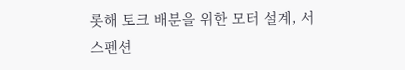롯해 토크 배분을 위한 모터 설계, 서스펜션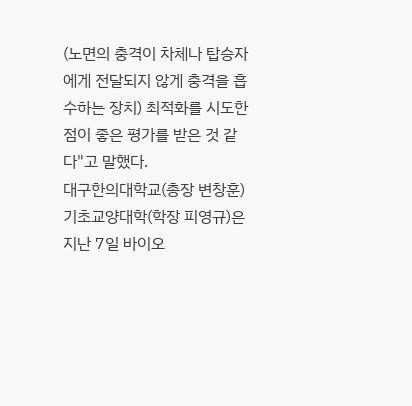(노면의 충격이 차체나 탑승자에게 전달되지 않게 충격을 흡수하는 장치) 최적화를 시도한 점이 좋은 평가를 받은 것 같다"고 말했다.
대구한의대학교(총장 변창훈) 기초교양대학(학장 피영규)은 지난 7일 바이오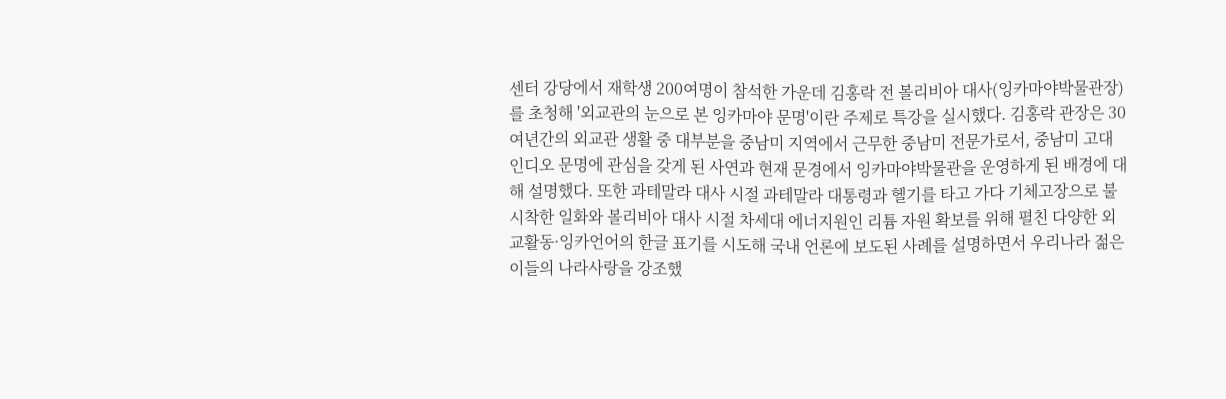센터 강당에서 재학생 200여명이 참석한 가운데 김홍락 전 볼리비아 대사(잉카마야박물관장)를 초청해 '외교관의 눈으로 본 잉카마야 문명'이란 주제로 특강을 실시했다. 김홍락 관장은 30여년간의 외교관 생활 중 대부분을 중남미 지역에서 근무한 중남미 전문가로서, 중남미 고대 인디오 문명에 관심을 갖게 된 사연과 현재 문경에서 잉카마야박물관을 운영하게 된 배경에 대해 설명했다. 또한 과테말라 대사 시절 과테말라 대통령과 헬기를 타고 가다 기체고장으로 불시착한 일화와 볼리비아 대사 시절 차세대 에너지원인 리튬 자원 확보를 위해 펼친 다양한 외교활동·잉카언어의 한글 표기를 시도해 국내 언론에 보도된 사례를 설명하면서 우리나라 젊은이들의 나라사랑을 강조했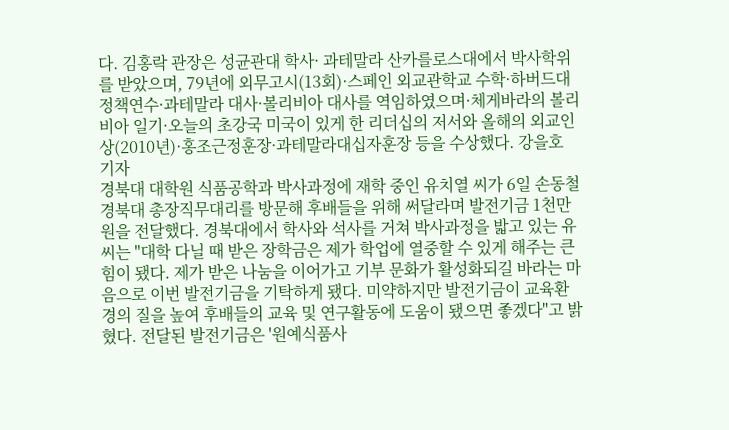다. 김홍락 관장은 성균관대 학사· 과테말라 산카를로스대에서 박사학위를 받았으며, 79년에 외무고시(13회)·스페인 외교관학교 수학·하버드대 정책연수·과테말라 대사·볼리비아 대사를 역임하였으며·체게바라의 볼리비아 일기·오늘의 초강국 미국이 있게 한 리더십의 저서와 올해의 외교인상(2010년)·홍조근정훈장·과테말라대십자훈장 등을 수상했다. 강을호 기자
경북대 대학원 식품공학과 박사과정에 재학 중인 유치열 씨가 6일 손동철 경북대 총장직무대리를 방문해 후배들을 위해 써달라며 발전기금 1천만원을 전달했다. 경북대에서 학사와 석사를 거쳐 박사과정을 밟고 있는 유 씨는 "대학 다닐 때 받은 장학금은 제가 학업에 열중할 수 있게 해주는 큰 힘이 됐다. 제가 받은 나눔을 이어가고 기부 문화가 활성화되길 바라는 마음으로 이번 발전기금을 기탁하게 됐다. 미약하지만 발전기금이 교육환경의 질을 높여 후배들의 교육 및 연구활동에 도움이 됐으면 좋겠다"고 밝혔다. 전달된 발전기금은 '원예식품사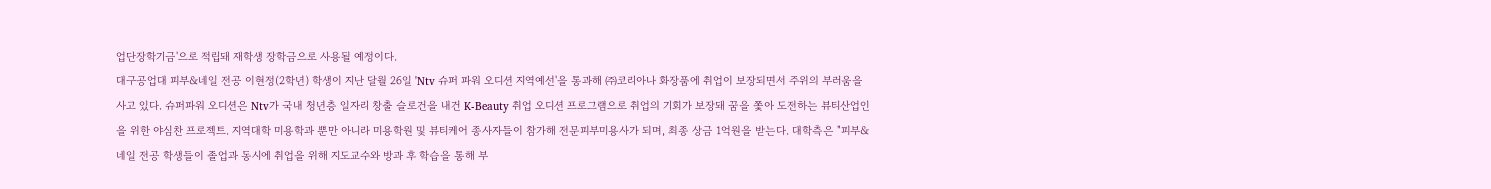업단장학기금'으로 적립돼 재학생 장학금으로 사용될 예정이다.
대구공업대 피부&네일 전공 이현정(2학년) 학생이 지난 달월 26일 'Ntv 슈퍼 파워 오디션 지역예선'을 통과해 ㈜코리아나 화장품에 취업이 보장되면서 주위의 부러움을 사고 있다. 슈퍼파워 오디션은 Ntv가 국내 청년층 일자리 창출 슬로건을 내건 K-Beauty 취업 오디션 프로그램으로 취업의 기회가 보장돼 꿈을 쫓아 도전하는 뷰티산업인을 위한 야심찬 프로젝트. 지역대학 미용학과 뿐만 아니라 미용학원 및 뷰티케어 종사자들이 참가해 전문피부미용사가 되며, 최종 상금 1억원을 받는다. 대학측은 "피부&네일 전공 학생들이 졸업과 동시에 취업을 위해 지도교수와 방과 후 학습을 통해 부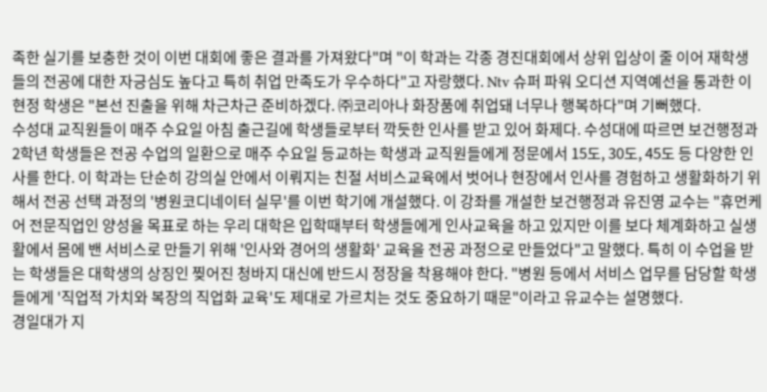족한 실기를 보충한 것이 이번 대회에 좋은 결과를 가져왔다"며 "이 학과는 각종 경진대회에서 상위 입상이 줄 이어 재학생들의 전공에 대한 자긍심도 높다고 특히 취업 만족도가 우수하다"고 자랑했다. Ntv 슈퍼 파워 오디션 지역예선을 통과한 이현정 학생은 "본선 진출을 위해 차근차근 준비하겠다. ㈜코리아나 화장품에 취업돼 너무나 행복하다"며 기뻐했다.
수성대 교직원들이 매주 수요일 아침 출근길에 학생들로부터 깍듯한 인사를 받고 있어 화제다. 수성대에 따르면 보건행정과 2학년 학생들은 전공 수업의 일환으로 매주 수요일 등교하는 학생과 교직원들에게 정문에서 15도, 30도, 45도 등 다양한 인사를 한다. 이 학과는 단순히 강의실 안에서 이뤄지는 친절 서비스교육에서 벗어나 현장에서 인사를 경험하고 생활화하기 위해서 전공 선택 과정의 '병원코디네이터 실무'를 이번 학기에 개설했다. 이 강좌를 개설한 보건행정과 유진영 교수는 "휴먼케어 전문직업인 양성을 목표로 하는 우리 대학은 입학때부터 학생들에게 인사교육을 하고 있지만 이를 보다 체계화하고 실생활에서 몸에 밴 서비스로 만들기 위해 '인사와 경어의 생활화' 교육을 전공 과정으로 만들었다"고 말했다. 특히 이 수업을 받는 학생들은 대학생의 상징인 찢어진 청바지 대신에 반드시 정장을 착용해야 한다. "병원 등에서 서비스 업무를 담당할 학생들에게 '직업적 가치와 복장의 직업화 교육'도 제대로 가르치는 것도 중요하기 때문"이라고 유교수는 설명했다.
경일대가 지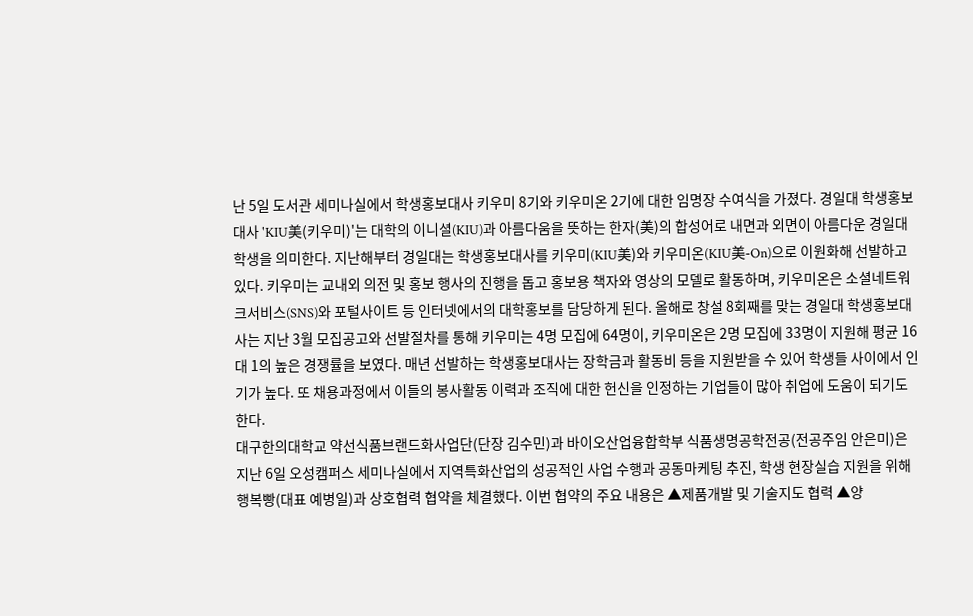난 5일 도서관 세미나실에서 학생홍보대사 키우미 8기와 키우미온 2기에 대한 임명장 수여식을 가졌다. 경일대 학생홍보대사 'KIU美(키우미)'는 대학의 이니셜(KIU)과 아름다움을 뜻하는 한자(美)의 합성어로 내면과 외면이 아름다운 경일대 학생을 의미한다. 지난해부터 경일대는 학생홍보대사를 키우미(KIU美)와 키우미온(KIU美-On)으로 이원화해 선발하고 있다. 키우미는 교내외 의전 및 홍보 행사의 진행을 돕고 홍보용 책자와 영상의 모델로 활동하며, 키우미온은 소셜네트워크서비스(SNS)와 포털사이트 등 인터넷에서의 대학홍보를 담당하게 된다. 올해로 창설 8회째를 맞는 경일대 학생홍보대사는 지난 3월 모집공고와 선발절차를 통해 키우미는 4명 모집에 64명이, 키우미온은 2명 모집에 33명이 지원해 평균 16대 1의 높은 경쟁률을 보였다. 매년 선발하는 학생홍보대사는 장학금과 활동비 등을 지원받을 수 있어 학생들 사이에서 인기가 높다. 또 채용과정에서 이들의 봉사활동 이력과 조직에 대한 헌신을 인정하는 기업들이 많아 취업에 도움이 되기도 한다.
대구한의대학교 약선식품브랜드화사업단(단장 김수민)과 바이오산업융합학부 식품생명공학전공(전공주임 안은미)은 지난 6일 오성캠퍼스 세미나실에서 지역특화산업의 성공적인 사업 수행과 공동마케팅 추진, 학생 현장실습 지원을 위해 행복빵(대표 예병일)과 상호협력 협약을 체결했다. 이번 협약의 주요 내용은 ▲제품개발 및 기술지도 협력 ▲양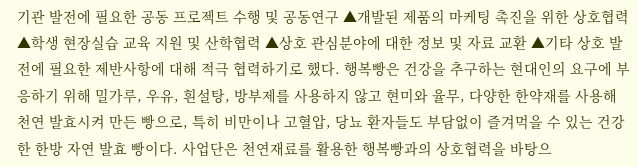기관 발전에 필요한 공동 프로젝트 수행 및 공동연구 ▲개발된 제품의 마케팅 촉진을 위한 상호협력 ▲학생 현장실습 교육 지원 및 산학협력 ▲상호 관심분야에 대한 정보 및 자료 교환 ▲기타 상호 발전에 필요한 제반사항에 대해 적극 협력하기로 했다. 행복빵은 건강을 추구하는 현대인의 요구에 부응하기 위해 밀가루, 우유, 흰설탕, 방부제를 사용하지 않고 현미와 율무, 다양한 한약재를 사용해 천연 발효시켜 만든 빵으로, 특히 비만이나 고혈압, 당뇨 환자들도 부담없이 즐겨먹을 수 있는 건강한 한방 자연 발효 빵이다. 사업단은 천연재료를 활용한 행복빵과의 상호협력을 바탕으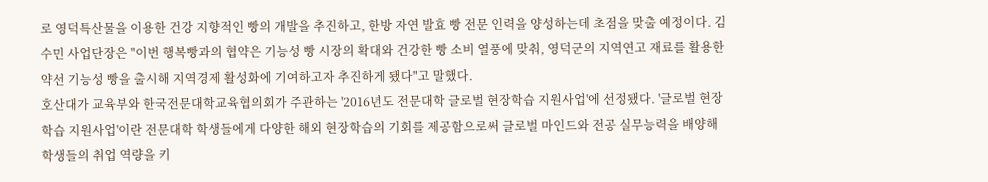로 영덕특산물을 이용한 건강 지향적인 빵의 개발을 추진하고, 한방 자연 발효 빵 전문 인력을 양성하는데 초점을 맞출 예정이다. 김수민 사업단장은 "이번 행복빵과의 협약은 기능성 빵 시장의 확대와 건강한 빵 소비 열풍에 맞춰, 영덕군의 지역연고 재료를 활용한 약선 기능성 빵을 출시해 지역경제 활성화에 기여하고자 추진하게 됐다"고 말했다.
호산대가 교육부와 한국전문대학교육협의회가 주관하는 '2016년도 전문대학 글로벌 현장학습 지원사업'에 선정됐다. '글로벌 현장학습 지원사업'이란 전문대학 학생들에게 다양한 해외 현장학습의 기회를 제공함으로써 글로벌 마인드와 전공 실무능력을 배양해 학생들의 취업 역량을 키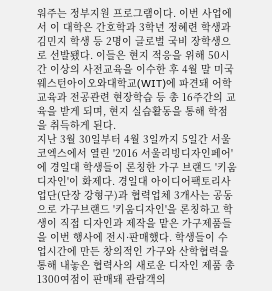워주는 정부지원 프로그램이다. 이번 사업에서 이 대학은 간호학과 3학년 정혜련 학생과 김민지 학생 등 2명이 글로벌 국비 장학생으로 선발됐다. 이들은 현지 적응을 위해 50시간 이상의 사전교육을 이수한 후 4월 말 미국 웨스턴아이오와대학교(WIT)에 파견돼 어학교육과 전공관련 현장학습 등 총 16주간의 교육을 받게 되며, 현지 실습활동을 통해 학점을 취득하게 된다.
지난 3월 30일부터 4월 3일까지 5일간 서울 코엑스에서 열린 '2016 서울리빙디자인페어'에 경일대 학생들이 론칭한 가구 브랜드 '키움디자인'이 화제다. 경일대 아이디어팩토리사업단(단장 강형구)과 협력업체 3개사는 공동으로 가구브랜드 '키움디자인'을 론칭하고 학생이 직접 디자인과 제작을 맡은 가구제품들을 이번 행사에 전시·판매했다. 학생들이 수업시간에 만든 창의적인 가구와 산학협력을 통해 내놓은 협력사의 새로운 디자인 제품 총 1300여점이 판매돼 관람객의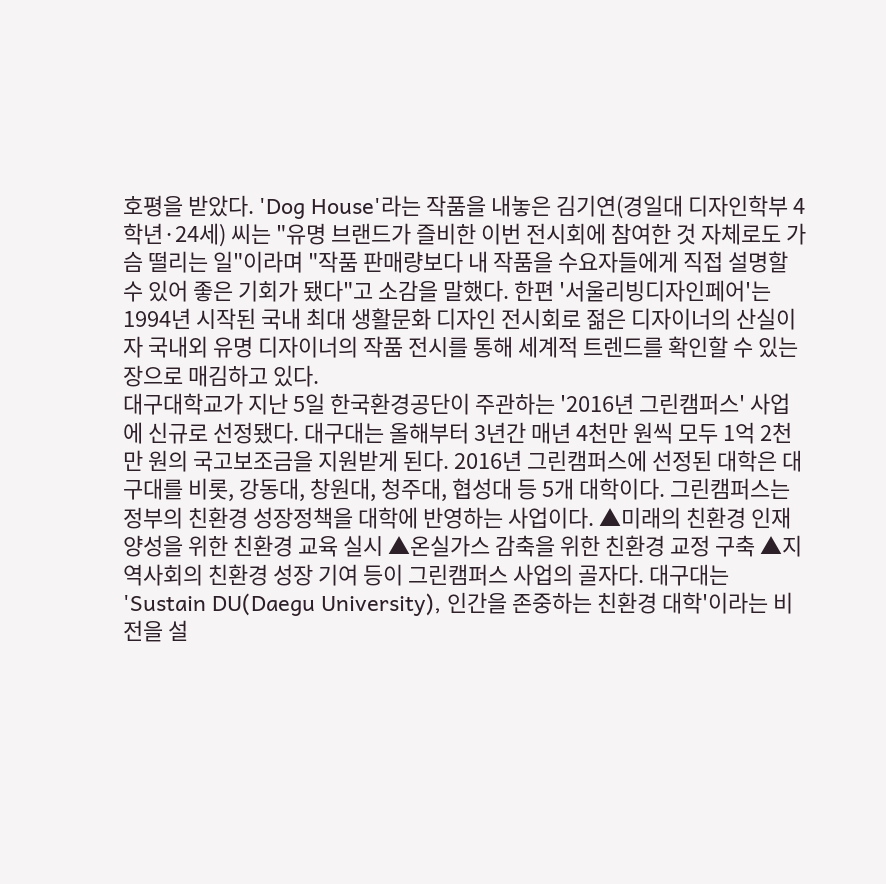호평을 받았다. 'Dog House'라는 작품을 내놓은 김기연(경일대 디자인학부 4학년·24세) 씨는 "유명 브랜드가 즐비한 이번 전시회에 참여한 것 자체로도 가슴 떨리는 일"이라며 "작품 판매량보다 내 작품을 수요자들에게 직접 설명할 수 있어 좋은 기회가 됐다"고 소감을 말했다. 한편 '서울리빙디자인페어'는 1994년 시작된 국내 최대 생활문화 디자인 전시회로 젊은 디자이너의 산실이자 국내외 유명 디자이너의 작품 전시를 통해 세계적 트렌드를 확인할 수 있는 장으로 매김하고 있다.
대구대학교가 지난 5일 한국환경공단이 주관하는 '2016년 그린캠퍼스' 사업에 신규로 선정됐다. 대구대는 올해부터 3년간 매년 4천만 원씩 모두 1억 2천만 원의 국고보조금을 지원받게 된다. 2016년 그린캠퍼스에 선정된 대학은 대구대를 비롯, 강동대, 창원대, 청주대, 협성대 등 5개 대학이다. 그린캠퍼스는 정부의 친환경 성장정책을 대학에 반영하는 사업이다. ▲미래의 친환경 인재양성을 위한 친환경 교육 실시 ▲온실가스 감축을 위한 친환경 교정 구축 ▲지역사회의 친환경 성장 기여 등이 그린캠퍼스 사업의 골자다. 대구대는 'Sustain DU(Daegu University), 인간을 존중하는 친환경 대학'이라는 비전을 설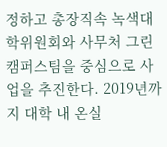정하고 총장직속 녹색대학위원회와 사무처 그린캠퍼스팀을 중심으로 사업을 추진한다. 2019년까지 대학 내 온실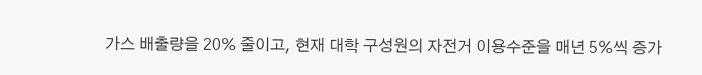가스 배출량을 20% 줄이고, 현재 대학 구성원의 자전거 이용수준을 매년 5%씩 증가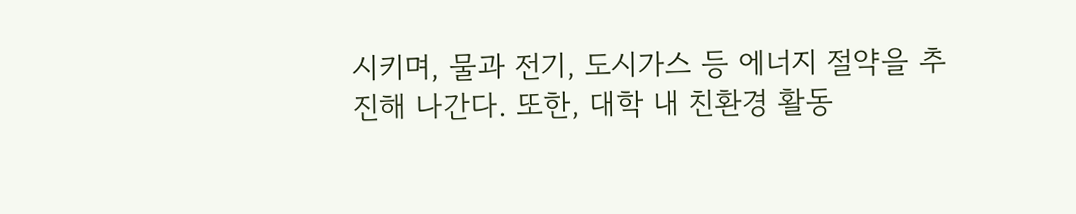시키며, 물과 전기, 도시가스 등 에너지 절약을 추진해 나간다. 또한, 대학 내 친환경 활동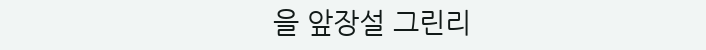을 앞장설 그린리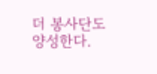더 봉사단도 양성한다.